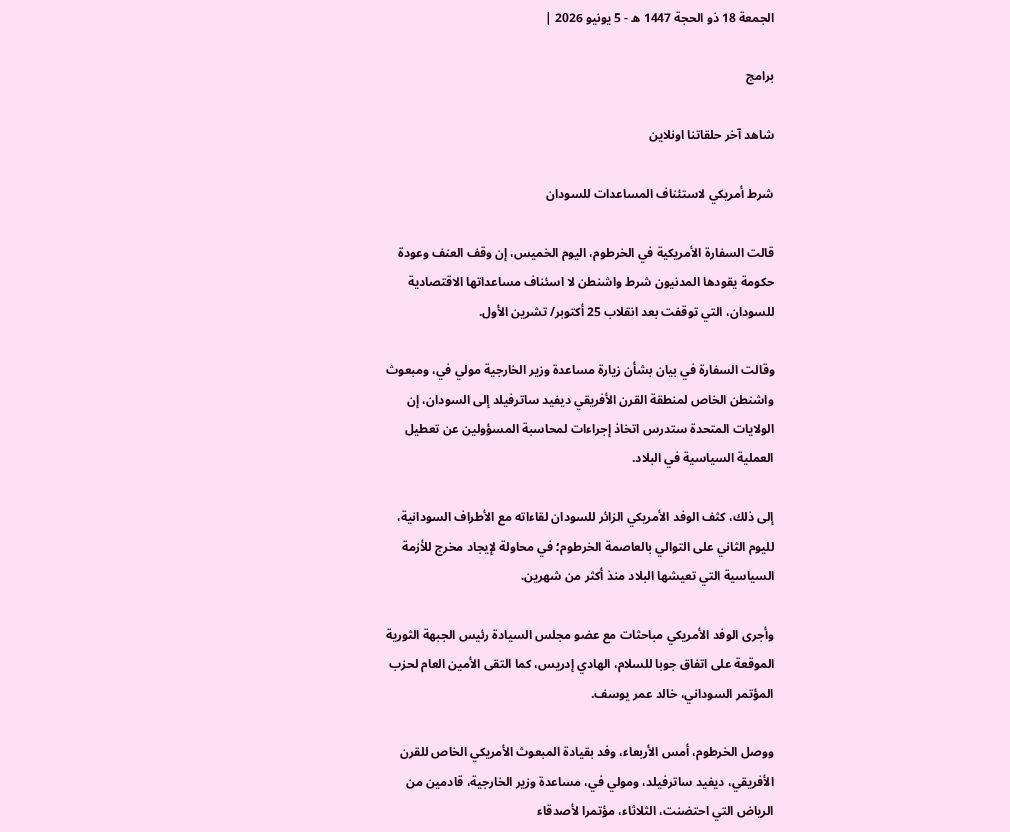الجمعة 18 ذو الحجة 1447 ه - 5 يونيو 2026 |

برامج

شاهد آخر حلقاتنا اونلاين

شرط أمريكي لاستئناف المساعدات للسودان

قالت السفارة الأمريكية في الخرطوم، اليوم الخميس، إن وقف العنف وعودة حكومة يقودها المدنيون شرط واشنطن لا اسئناف مساعداتها الاقتصادية للسودان، التي توقفت بعد انقلاب 25 أكتوبر/ تشرين الأول.

وقالت السفارة في بيان بشأن زيارة مساعدة وزير الخارجية مولي في، ومبعوث واشنطن الخاص لمنطقة القرن الأفريقي ديفيد ساترفيلد إلى السودان، إن الولايات المتحدة ستدرس اتخاذ إجراءات لمحاسبة المسؤولين عن تعطيل العملية السياسية في البلاد.

إلى ذلك، كثف الوفد الأمريكي الزائر للسودان لقاءاته مع الأطراف السودانية، لليوم الثاني على التوالي بالعاصمة الخرطوم؛ في محاولة لإيجاد مخرج للأزمة السياسية التي تعيشها البلاد منذ أكثر من شهرين.

وأجرى الوفد الأمريكي مباحثات مع عضو مجلس السيادة رئيس الجبهة الثورية الموقعة على اتفاق جوبا للسلام، الهادي إدريس، كما التقى الأمين العام لحزب المؤتمر السوداني، خالد عمر يوسف.

ووصل الخرطوم، أمس الأربعاء، وفد بقيادة المبعوث الأمريكي الخاص للقرن الأفريقي، ديفيد ساترفيلد، ومولي في، مساعدة وزير الخارجية، قادمين من الرياض التي احتضنت، الثلاثاء، مؤتمرا لأصدقاء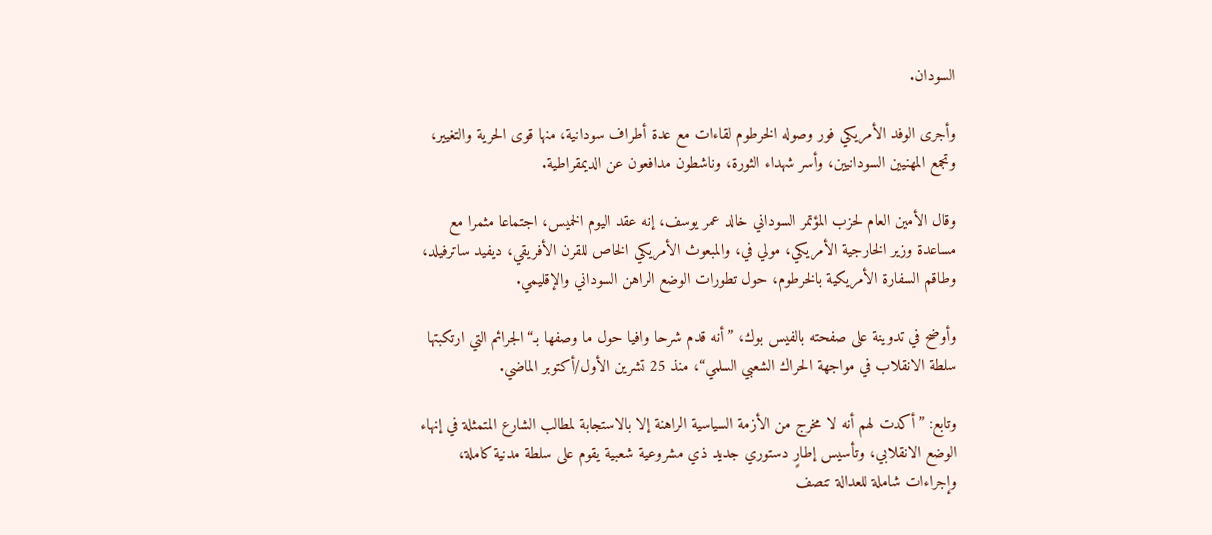السودان.

وأجرى الوفد الأمريكي فور وصوله الخرطوم لقاءات مع عدة أطراف سودانية، منها قوى الحرية والتغيير، وتجمع المهنيين السودانيين، وأسر شهداء الثورة، وناشطون مدافعون عن الديمقراطية.

وقال الأمين العام لحزب المؤتمر السوداني خالد عمر يوسف، إنه عقد اليوم الخميس، اجتماعا مثمرا مع مساعدة وزير الخارجية الأمريكي، مولي في، والمبعوث الأمريكي الخاص للقرن الأفريقي، ديفيد ساترفيلد، وطاقم السفارة الأمريكية بالخرطوم، حول تطورات الوضع الراهن السوداني والإقليمي.

وأوضح في تدوينة على صفحته بالفيس بوك، ”أنه قدم شرحا وافيا حول ما وصفها بـ“الجرائم التي ارتكبتها سلطة الانقلاب في مواجهة الحراك الشعبي السلمي“، منذ 25 تشرين الأول/أكتوبر الماضي.

وتابع: ”أكدت لهم أنه لا مخرج من الأزمة السياسية الراهنة إلا بالاستجابة لمطالب الشارع المتمثلة في إنهاء الوضع الانقلابي، وتأسيس إطارٍ دستوري جديد ذي مشروعية شعبية يقوم على سلطة مدنية كاملة، وإجراءات شاملة للعدالة تنصف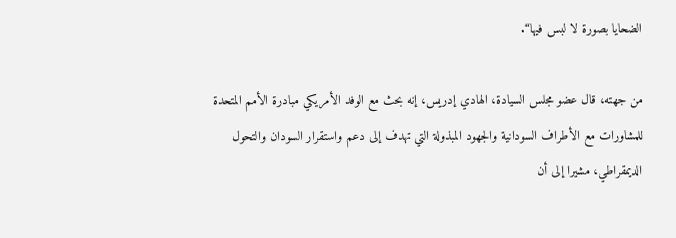الضحايا بصورة لا لبس فيها“.

من جهته، قال عضو مجلس السيادة، الهادي إدريس، إنه بحث مع الوفد الأمريكي مبادرة الأمم المتحدة للمشاورات مع الأطراف السودانية والجهود المبذولة التي تهدف إلى دعم واستقرار السودان والتحول الديمقراطي، مشيرا إلى أن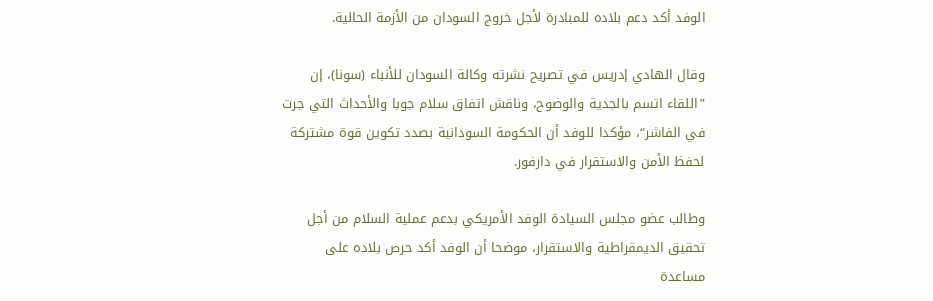الوفد أكد دعم بلاده للمبادرة لأجل خروج السودان من الأزمة الحالية.

وقال الهادي إدريس في تصريح نشرته وكالة السودان للأنباء (سونا)، إن ”اللقاء اتسم بالجدية والوضوح، وناقش اتفاق سلام جوبا والأحداث التي جرت في الفاشر“، مؤكدا للوفد أن الحكومة السودانية بصدد تكوين قوة مشتركة لحفظ الأمن والاستقرار في دارفور.

وطالب عضو مجلس السيادة الوفد الأمريكي بدعم عملية السلام من أجل تحقيق الديمقراطية والاستقرار، موضحا أن الوفد أكد حرص بلاده على مساعدة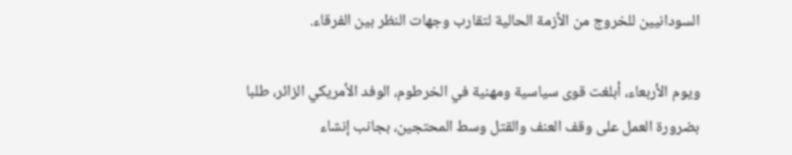السودانيين للخروج من الأزمة الحالية لتقارب وجهات النظر بين الفرقاء.

ويوم الأربعاء، أبلغت قوى سياسية ومهنية في الخرطوم، الوفد الأمريكي الزائر، طلبا بضرورة العمل على وقف العنف والقتل وسط المحتجين، بجانب إنشاء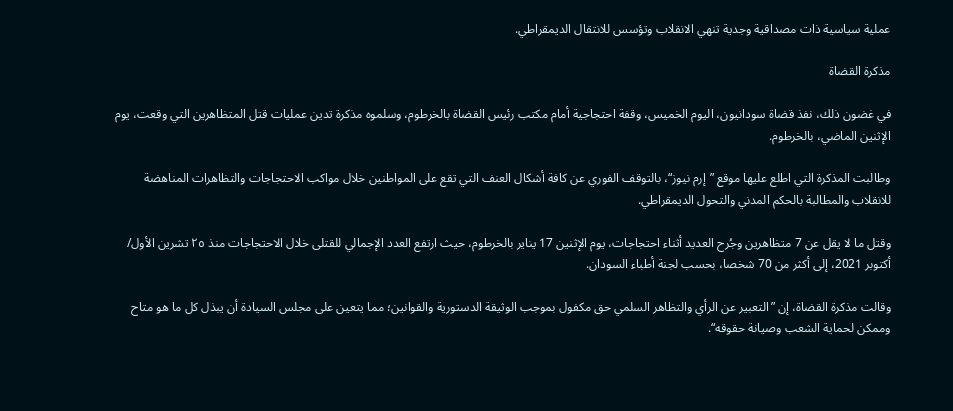عملية سياسية ذات مصداقية وجدية تنهي الانقلاب وتؤسس للانتقال الديمقراطي.

مذكرة القضاة

في غضون ذلك، نفذ قضاة سودانيون، اليوم الخميس، وقفة احتجاجية أمام مكتب رئيس القضاة بالخرطوم، وسلموه مذكرة تدين عمليات قتل المتظاهرين التي وقعت، يوم الإثنين الماضي، بالخرطوم.

وطالبت المذكرة التي اطلع عليها موقع ”إرم نيوز“، بالتوقف الفوري عن كافة أشكال العنف التي تقع على المواطنين خلال مواكب الاحتجاجات والتظاهرات المناهضة للانقلاب والمطالبة بالحكم المدني والتحول الديمقراطي.

وقتل ما لا يقل عن 7 متظاهرين وجُرح العديد أثناء احتجاجات، يوم الإثنين 17 يناير بالخرطوم، حيث ارتفع العدد الإجمالي للقتلى خلال الاحتجاجات منذ ٢٥ تشرين الأول/ أكتوبر 2021، إلى أكثر من 70 شخصا، بحسب لجنة أطباء السودان.

وقالت مذكرة القضاة، إن ”التعبير عن الرأي والتظاهر السلمي حق مكفول بموجب الوثيقة الدستورية والقوانين؛ مما يتعين على مجلس السيادة أن يبذل كل ما هو متاح وممكن لحماية الشعب وصيانة حقوقه“.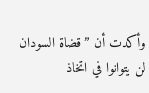وأكدت أن ”قضاة السودان لن يتوانوا في اتخاذ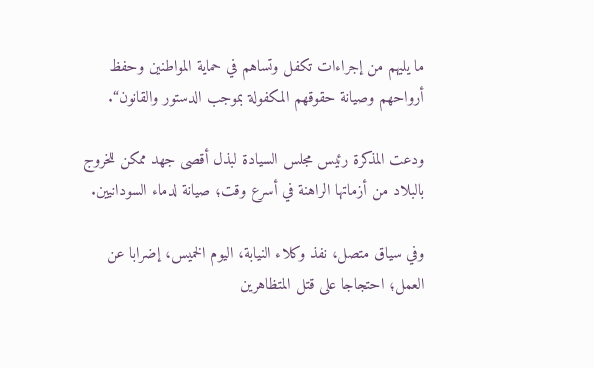ما يليهم من إجراءات تكفل وتساهم في حماية المواطنين وحفظ أرواحهم وصيانة حقوقهم المكفولة بموجب الدستور والقانون“.

ودعت المذكرة رئيس مجلس السيادة لبذل أقصى جهد ممكن للخروج بالبلاد من أزماتها الراهنة في أسرع وقت؛ صيانة لدماء السودانيين.

وفي سياق متصل، نفذ وكلاء النيابة، اليوم الخميس، إضرابا عن العمل؛ احتجاجا على قتل المتظاهرين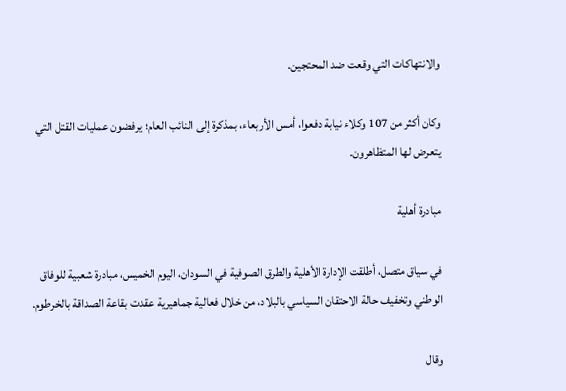والانتهاكات التي وقعت ضد المحتجين.

وكان أكثر من 107 وكلاء نيابة دفعوا، أمس الأربعاء، بمذكرة إلى النائب العام؛ يرفضون عمليات القتل التي يتعرض لها المتظاهرون.

مبادرة أهلية

في سياق متصل، أطلقت الإدارة الأهلية والطرق الصوفية في السودان، اليوم الخميس، مبادرة شعبية للوفاق الوطني وتخفيف حالة الاحتقان السياسي بالبلاد، من خلال فعالية جماهيرية عقدت بقاعة الصداقة بالخرطوم.

وقال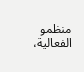منظمو الفعالية،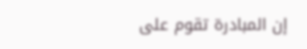إن المبادرة تقوم على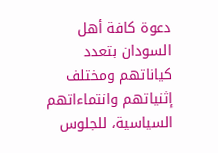دعوة كافة أهل السودان بتعدد كياناتهم ومختلف إثنياتهم وانتماءاتهم السياسية، للجلوس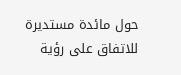حول مائدة مستديرة للاتفاق على رؤية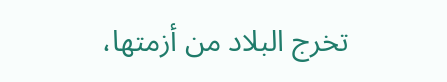تخرج البلاد من أزمتها،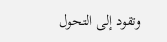وتقود إلى التحول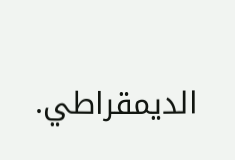الديمقراطي.